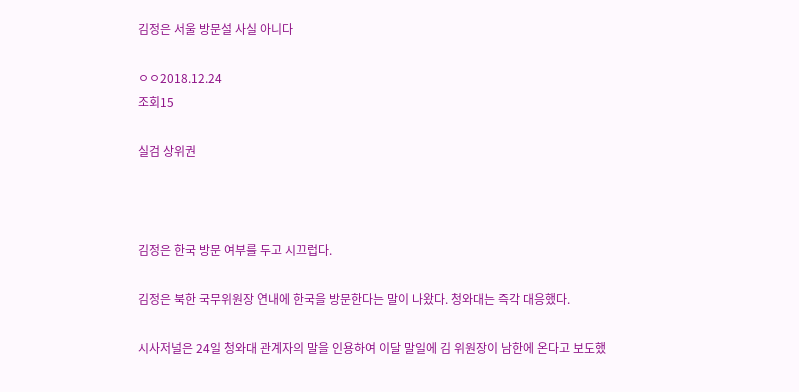김정은 서울 방문설 사실 아니다

ㅇㅇ2018.12.24
조회15

실검 상위권



김정은 한국 방문 여부를 두고 시끄럽다.

김정은 북한 국무위원장 연내에 한국을 방문한다는 말이 나왔다. 청와대는 즉각 대응했다.

시사저널은 24일 청와대 관계자의 말을 인용하여 이달 말일에 김 위원장이 남한에 온다고 보도했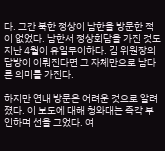다. 그간 북한 정상이 남한을 방문한 적이 없었다. 남한서 정상회담을 가진 것도 지난 4월이 유일무이하다. 김 위원장의 답방이 이뤄진다면 그 자체만으로 남다른 의미를 가진다.

하지만 연내 방문은 어려운 것으로 알려졌다. 이 보도에 대해 청와대는 즉각 부인하며 선을 그었다. 여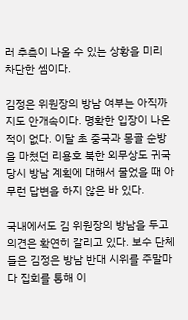러 추측이 나올 수 있는 상황을 미리 차단한 셈이다.

김정은 위원장의 방남 여부는 아직까지도 안개속이다. 명확한 입장이 나온 적이 없다. 이달 초 중국과 몽골 순방을 마쳤던 리용호 북한 외무상도 귀국 당시 방남 계획에 대해서 물었을 때 아무런 답변을 하지 않은 바 있다.

국내에서도 김 위원장의 방남을 두고 의견은 확연히 갈리고 있다. 보수 단체들은 김정은 방남 반대 시위를 주말마다 집회를 통해 이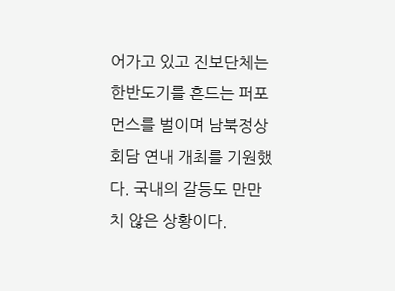어가고 있고 진보단체는 한반도기를 흔드는 퍼포먼스를 벌이며 남북정상회담 연내 개최를 기원했다. 국내의 갈등도 만만치 않은 상황이다.